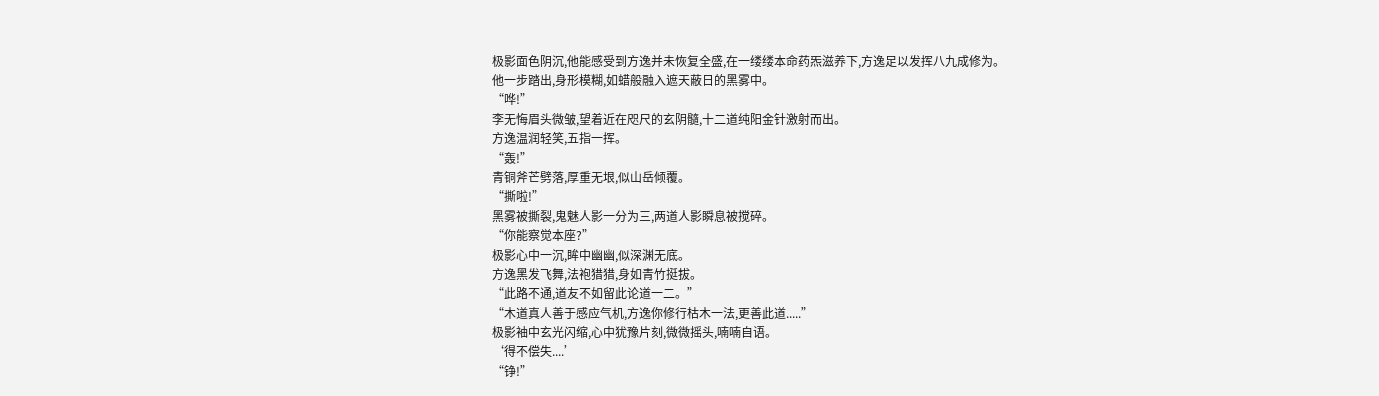极影面色阴沉,他能感受到方逸并未恢复全盛,在一缕缕本命药炁滋养下,方逸足以发挥八九成修为。
他一步踏出,身形模糊,如蜡般融入遮天蔽日的黑雾中。
“哗!”
李无悔眉头微皱,望着近在咫尺的玄阴髓,十二道纯阳金针激射而出。
方逸温润轻笑,五指一挥。
“轰!”
青铜斧芒劈落,厚重无垠,似山岳倾覆。
“撕啦!”
黑雾被撕裂,鬼魅人影一分为三,两道人影瞬息被搅碎。
“你能察觉本座?”
极影心中一沉,眸中幽幽,似深渊无底。
方逸黑发飞舞,法袍猎猎,身如青竹挺拔。
“此路不通,道友不如留此论道一二。”
“木道真人善于感应气机,方逸你修行枯木一法,更善此道.....”
极影袖中玄光闪缩,心中犹豫片刻,微微摇头,喃喃自语。
‘得不偿失....’
“铮!”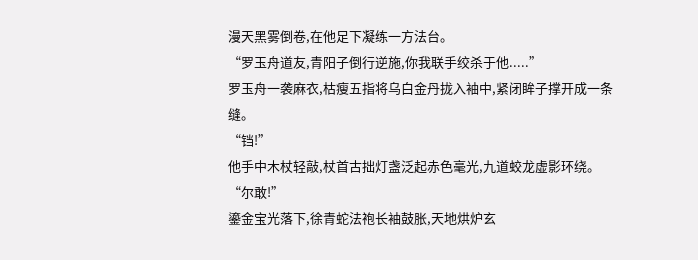漫天黑雾倒卷,在他足下凝练一方法台。
“罗玉舟道友,青阳子倒行逆施,你我联手绞杀于他.....”
罗玉舟一袭麻衣,枯瘦五指将乌白金丹拢入袖中,紧闭眸子撑开成一条缝。
“铛!”
他手中木杖轻敲,杖首古拙灯盏泛起赤色毫光,九道蛟龙虚影环绕。
“尔敢!”
鎏金宝光落下,徐青蛇法袍长袖鼓胀,天地烘炉玄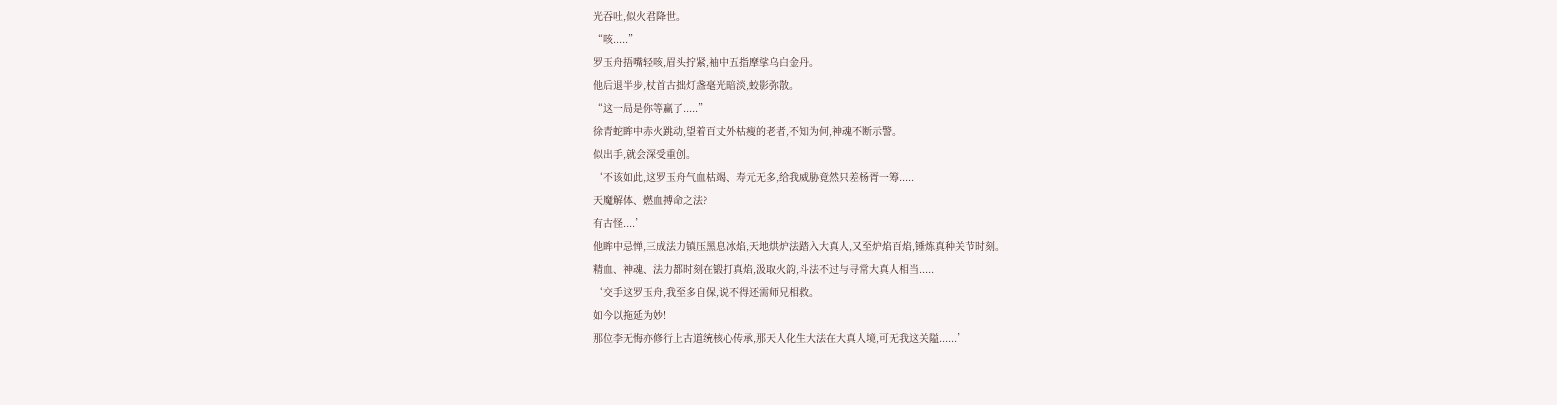光吞吐,似火君降世。
“咳.....”
罗玉舟捂嘴轻咳,眉头拧紧,袖中五指摩挲乌白金丹。
他后退半步,杖首古拙灯盏毫光暗淡,蛟影弥散。
“这一局是你等赢了.....”
徐青蛇眸中赤火跳动,望着百丈外枯瘦的老者,不知为何,神魂不断示警。
似出手,就会深受重创。
‘不该如此,这罗玉舟气血枯竭、寿元无多,给我威胁竟然只差杨胥一筹.....
天魔解体、燃血搏命之法?
有古怪....’
他眸中忌惮,三成法力镇压黑息冰焰,天地烘炉法踏入大真人,又至炉焰百焰,锤炼真种关节时刻。
精血、神魂、法力都时刻在锻打真焰,汲取火韵,斗法不过与寻常大真人相当.....
‘交手这罗玉舟,我至多自保,说不得还需师兄相救。
如今以拖延为妙!
那位李无悔亦修行上古道统核心传承,那天人化生大法在大真人境,可无我这关隘......’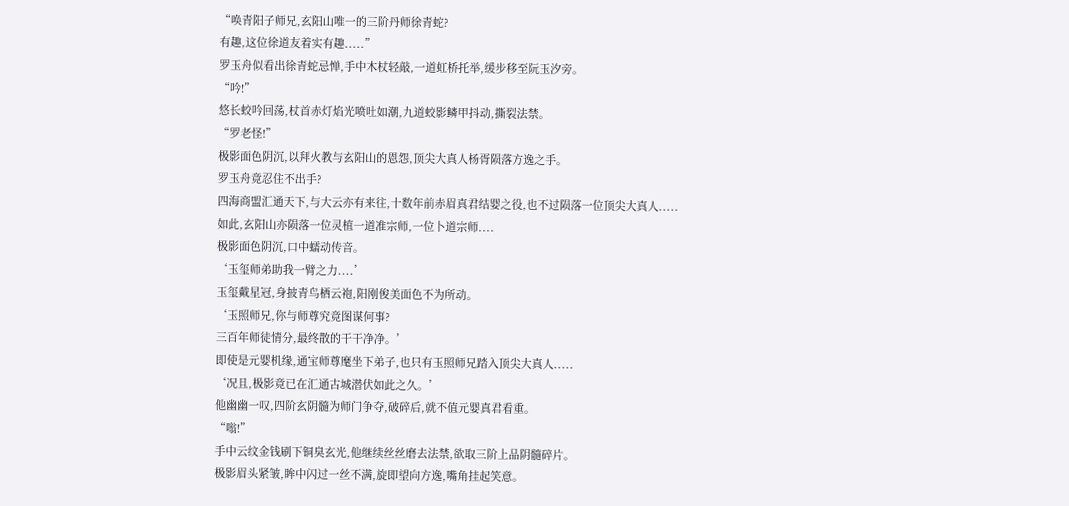“唤青阳子师兄,玄阳山唯一的三阶丹师徐青蛇?
有趣,这位徐道友着实有趣.....”
罗玉舟似看出徐青蛇忌惮,手中木杖轻敲,一道虹桥托举,缓步移至阮玉汐旁。
“吟!”
悠长蛟吟回荡,杖首赤灯焰光喷吐如潮,九道蛟影鳞甲抖动,撕裂法禁。
“罗老怪!”
极影面色阴沉,以拜火教与玄阳山的恩怨,顶尖大真人杨胥陨落方逸之手。
罗玉舟竟忍住不出手?
四海商盟汇通天下,与大云亦有来往,十数年前赤眉真君结婴之役,也不过陨落一位顶尖大真人.....
如此,玄阳山亦陨落一位灵植一道准宗师,一位卜道宗师....
极影面色阴沉,口中蠕动传音。
‘玉玺师弟助我一臂之力....’
玉玺戴星冠,身披青鸟栖云袍,阳刚俊美面色不为所动。
‘玉照师兄,你与师尊究竟图谋何事?
三百年师徒情分,最终散的干干净净。’
即使是元婴机缘,通宝师尊麾坐下弟子,也只有玉照师兄踏入顶尖大真人.....
‘况且,极影竟已在汇通古城潜伏如此之久。’
他幽幽一叹,四阶玄阴髓为师门争夺,破碎后,就不值元婴真君看重。
“嗡!”
手中云纹金钱刷下铜臭玄光,他继续丝丝磨去法禁,欲取三阶上品阴髓碎片。
极影眉头紧皱,眸中闪过一丝不满,旋即望向方逸,嘴角挂起笑意。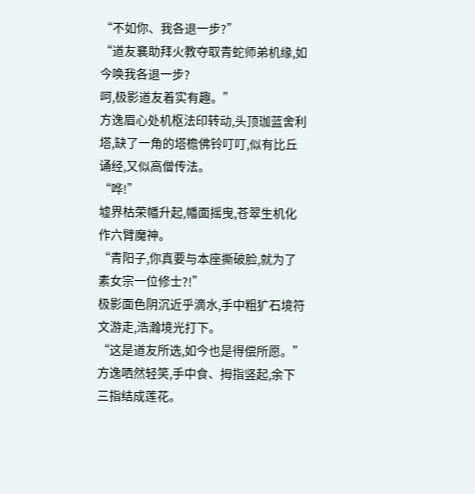“不如你、我各退一步?”
“道友襄助拜火教夺取青蛇师弟机缘,如今唤我各退一步?
呵,极影道友着实有趣。”
方逸眉心处机枢法印转动,头顶珈蓝舍利塔,缺了一角的塔檐佛铃叮叮,似有比丘诵经,又似高僧传法。
“哗!”
墟界枯荣幡升起,幡面摇曳,苍翠生机化作六臂魔神。
“青阳子,你真要与本座撕破脸,就为了素女宗一位修士?!”
极影面色阴沉近乎滴水,手中粗犷石境符文游走,浩瀚境光打下。
“这是道友所选,如今也是得偿所愿。”
方逸哂然轻笑,手中食、拇指竖起,余下三指结成莲花。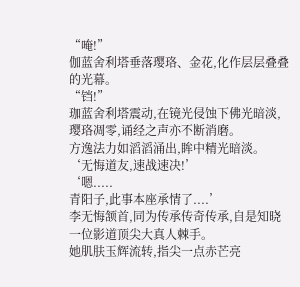“唵!”
伽蓝舍利塔垂落璎珞、金花,化作层层叠叠的光幕。
“铛!”
珈蓝舍利塔震动,在镜光侵蚀下佛光暗淡,璎珞凋零,诵经之声亦不断消磨。
方逸法力如滔滔涌出,眸中精光暗淡。
‘无悔道友,速战速决!’
‘嗯.....
青阳子,此事本座承情了....’
李无悔颔首,同为传承传奇传承,自是知晓一位影道顶尖大真人棘手。
她肌肤玉辉流转,指尖一点赤芒亮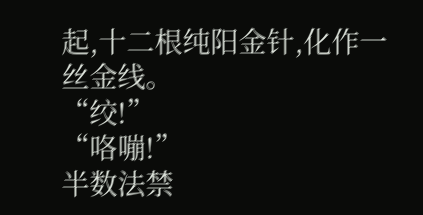起,十二根纯阳金针,化作一丝金线。
“绞!”
“咯嘣!”
半数法禁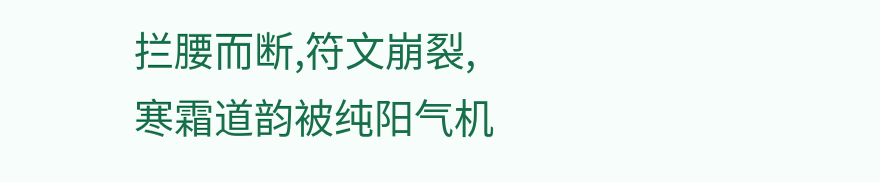拦腰而断,符文崩裂,寒霜道韵被纯阳气机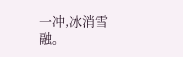一冲,冰消雪融。